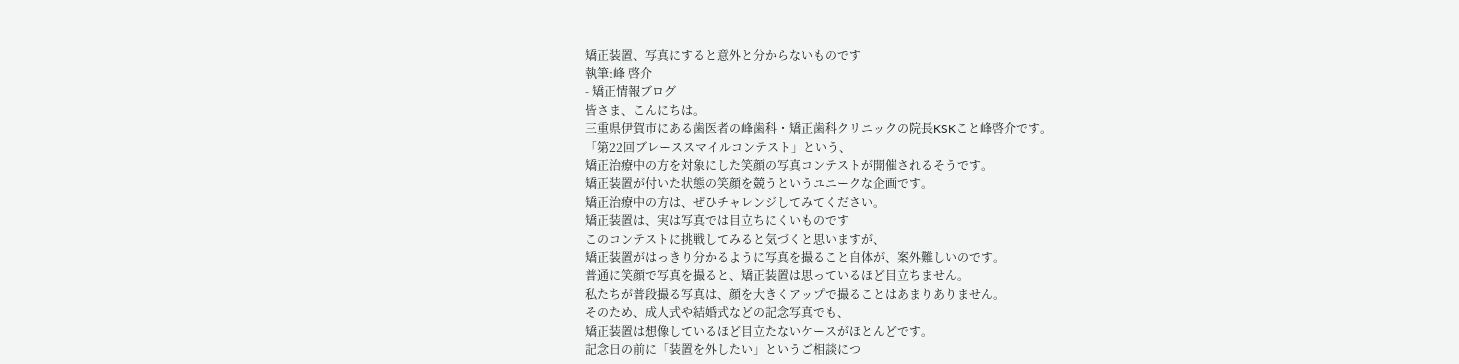矯正装置、写真にすると意外と分からないものです
執筆:峰 啓介
- 矯正情報ブログ
皆さま、こんにちは。
三重県伊賀市にある歯医者の峰歯科・矯正歯科クリニックの院長KSKこと峰啓介です。
「第22回ブレーススマイルコンテスト」という、
矯正治療中の方を対象にした笑顔の写真コンテストが開催されるそうです。
矯正装置が付いた状態の笑顔を競うというユニークな企画です。
矯正治療中の方は、ぜひチャレンジしてみてください。
矯正装置は、実は写真では目立ちにくいものです
このコンテストに挑戦してみると気づくと思いますが、
矯正装置がはっきり分かるように写真を撮ること自体が、案外難しいのです。
普通に笑顔で写真を撮ると、矯正装置は思っているほど目立ちません。
私たちが普段撮る写真は、顔を大きくアップで撮ることはあまりありません。
そのため、成人式や結婚式などの記念写真でも、
矯正装置は想像しているほど目立たないケースがほとんどです。
記念日の前に「装置を外したい」というご相談につ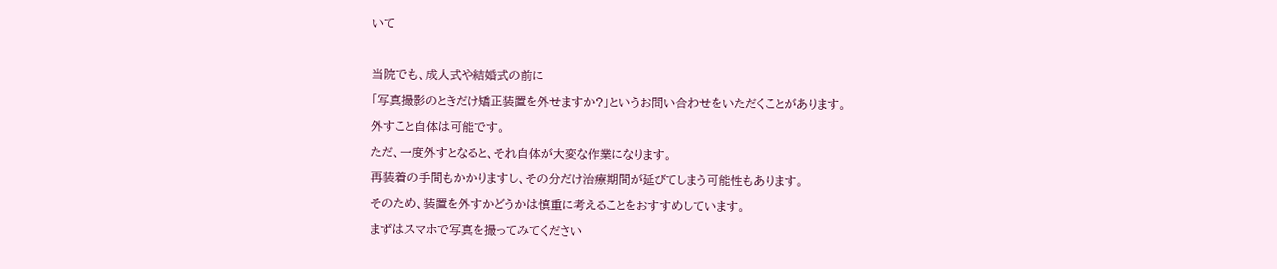いて

当院でも、成人式や結婚式の前に
「写真撮影のときだけ矯正装置を外せますか?」というお問い合わせをいただくことがあります。
外すこと自体は可能です。
ただ、一度外すとなると、それ自体が大変な作業になります。
再装着の手間もかかりますし、その分だけ治療期間が延びてしまう可能性もあります。
そのため、装置を外すかどうかは慎重に考えることをおすすめしています。
まずはスマホで写真を撮ってみてください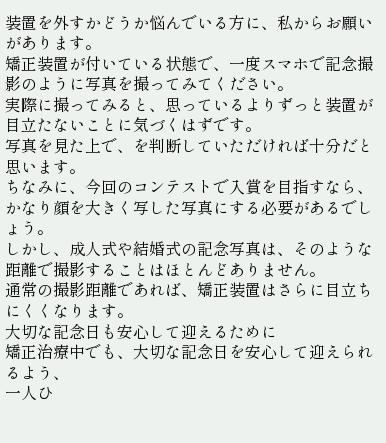装置を外すかどうか悩んでいる方に、私からお願いがあります。
矯正装置が付いている状態で、一度スマホで記念撮影のように写真を撮ってみてください。
実際に撮ってみると、思っているよりずっと装置が目立たないことに気づくはずです。
写真を見た上で、を判断していただければ十分だと思います。
ちなみに、今回のコンテストで入賞を目指すなら、かなり顔を大きく写した写真にする必要があるでしょう。
しかし、成人式や結婚式の記念写真は、そのような距離で撮影することはほとんどありません。
通常の撮影距離であれば、矯正装置はさらに目立ちにくくなります。
大切な記念日も安心して迎えるために
矯正治療中でも、大切な記念日を安心して迎えられるよう、
一人ひ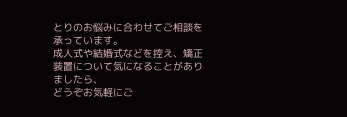とりのお悩みに合わせてご相談を承っています。
成人式や結婚式などを控え、矯正装置について気になることがありましたら、
どうぞお気軽にご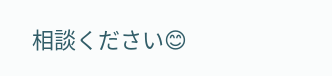相談ください😊